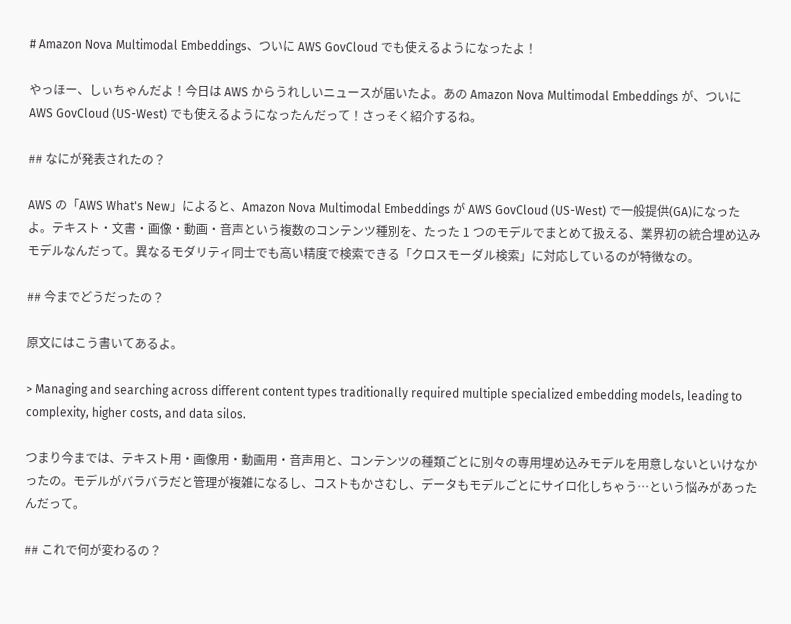# Amazon Nova Multimodal Embeddings、ついに AWS GovCloud でも使えるようになったよ！

やっほー、しぃちゃんだよ！今日は AWS からうれしいニュースが届いたよ。あの Amazon Nova Multimodal Embeddings が、ついに AWS GovCloud (US-West) でも使えるようになったんだって！さっそく紹介するね。

## なにが発表されたの？

AWS の「AWS What's New」によると、Amazon Nova Multimodal Embeddings が AWS GovCloud (US-West) で一般提供(GA)になったよ。テキスト・文書・画像・動画・音声という複数のコンテンツ種別を、たった 1 つのモデルでまとめて扱える、業界初の統合埋め込みモデルなんだって。異なるモダリティ同士でも高い精度で検索できる「クロスモーダル検索」に対応しているのが特徴なの。

## 今までどうだったの？

原文にはこう書いてあるよ。

> Managing and searching across different content types traditionally required multiple specialized embedding models, leading to complexity, higher costs, and data silos.

つまり今までは、テキスト用・画像用・動画用・音声用と、コンテンツの種類ごとに別々の専用埋め込みモデルを用意しないといけなかったの。モデルがバラバラだと管理が複雑になるし、コストもかさむし、データもモデルごとにサイロ化しちゃう…という悩みがあったんだって。

## これで何が変わるの？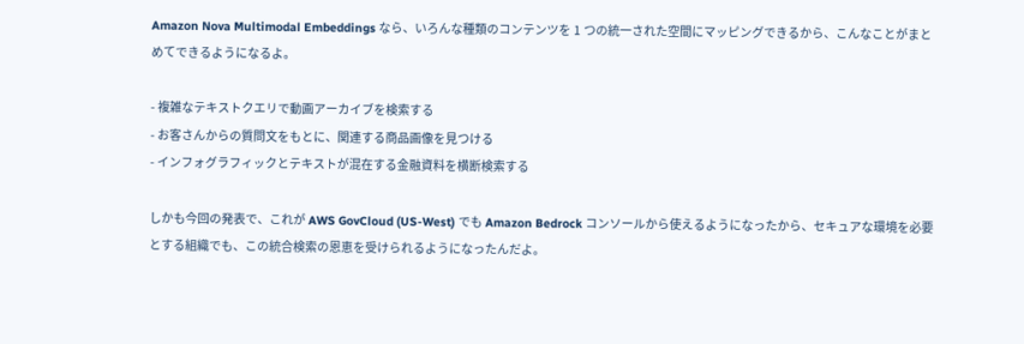Amazon Nova Multimodal Embeddings なら、いろんな種類のコンテンツを 1 つの統一された空間にマッピングできるから、こんなことがまとめてできるようになるよ。

- 複雑なテキストクエリで動画アーカイブを検索する
- お客さんからの質問文をもとに、関連する商品画像を見つける
- インフォグラフィックとテキストが混在する金融資料を横断検索する

しかも今回の発表で、これが AWS GovCloud (US-West) でも Amazon Bedrock コンソールから使えるようになったから、セキュアな環境を必要とする組織でも、この統合検索の恩恵を受けられるようになったんだよ。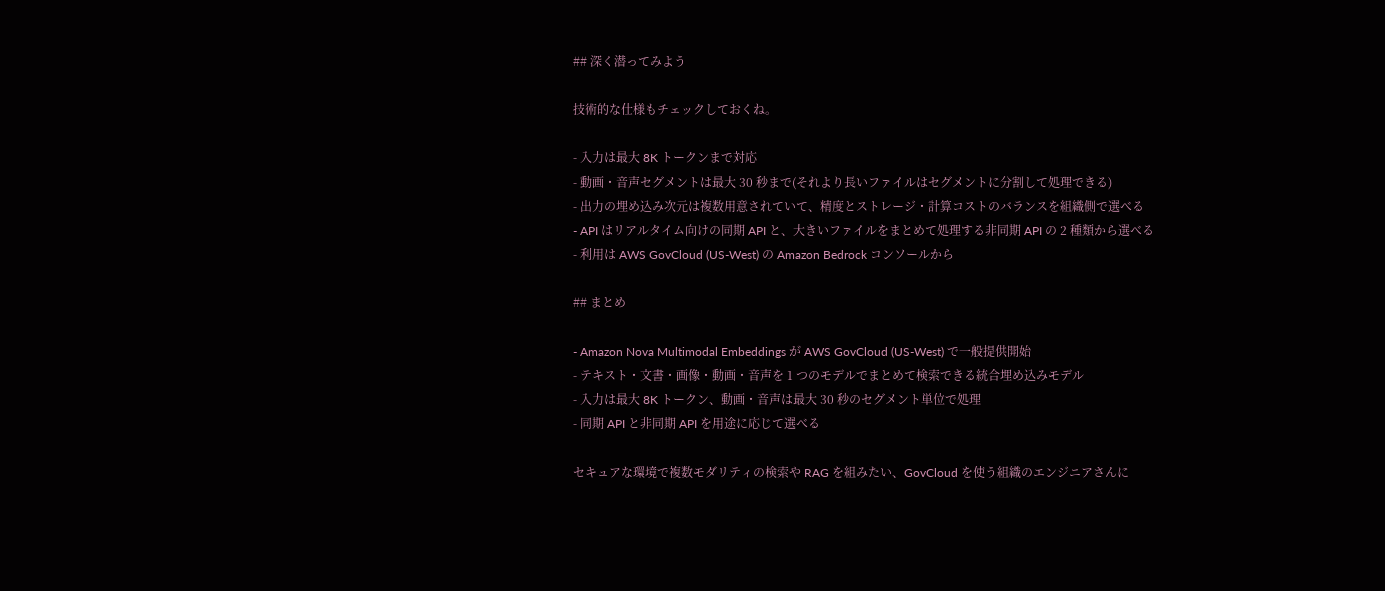## 深く潜ってみよう

技術的な仕様もチェックしておくね。

- 入力は最大 8K トークンまで対応
- 動画・音声セグメントは最大 30 秒まで(それより長いファイルはセグメントに分割して処理できる)
- 出力の埋め込み次元は複数用意されていて、精度とストレージ・計算コストのバランスを組織側で選べる
- API はリアルタイム向けの同期 API と、大きいファイルをまとめて処理する非同期 API の 2 種類から選べる
- 利用は AWS GovCloud (US-West) の Amazon Bedrock コンソールから

## まとめ

- Amazon Nova Multimodal Embeddings が AWS GovCloud (US-West) で一般提供開始
- テキスト・文書・画像・動画・音声を 1 つのモデルでまとめて検索できる統合埋め込みモデル
- 入力は最大 8K トークン、動画・音声は最大 30 秒のセグメント単位で処理
- 同期 API と非同期 API を用途に応じて選べる

セキュアな環境で複数モダリティの検索や RAG を組みたい、GovCloud を使う組織のエンジニアさんに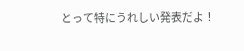とって特にうれしい発表だよ！